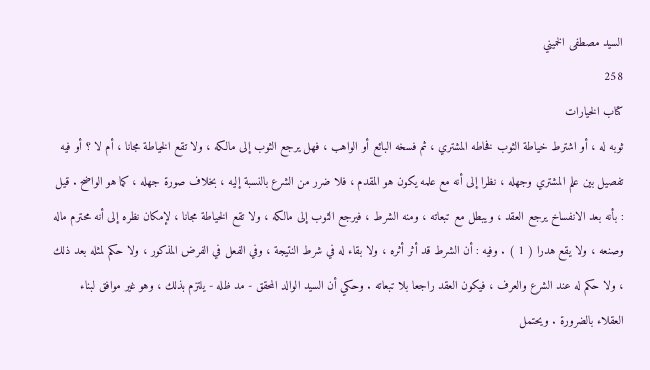السيد مصطفى الخميني
258
كتاب الخيارات
ثوبه له ، أو اشترط خياطة الثوب فخاطه المشتري ، ثم فسخه البائع أو الواهب ، فهل يرجع الثوب إلى مالكه ، ولا تقع الخياطة مجانا ، أم لا ؟ أو فيه تفصيل بين علم المشتري وجهله ، نظرا إلى أنه مع علمه يكون هو المقدم ، فلا ضرر من الشرع بالنسبة إليه ، بخلاف صورة جهله ، كما هو الواضح . قيل : بأنه بعد الانفساخ يرجع العقد ، ويبطل مع تبعاته ، ومنه الشرط ، فيرجع الثوب إلى مالكه ، ولا تقع الخياطة مجانا ، لإمكان نظره إلى أنه محترم ماله وصنعه ، ولا يقع هدرا ( 1 ) . وفيه : أن الشرط قد أثر أثره ، ولا بقاء له في شرط النتيجة ، وفي الفعل في الفرض المذكور ، ولا حكم لمثله بعد ذلك ، ولا حكم له عند الشرع والعرف ، فيكون العقد راجعا بلا تبعاته . وحكي أن السيد الوالد المحقق - مد ظله - يلتزم بذلك ، وهو غير موافق لبناء العقلاء بالضرورة . ويحتمل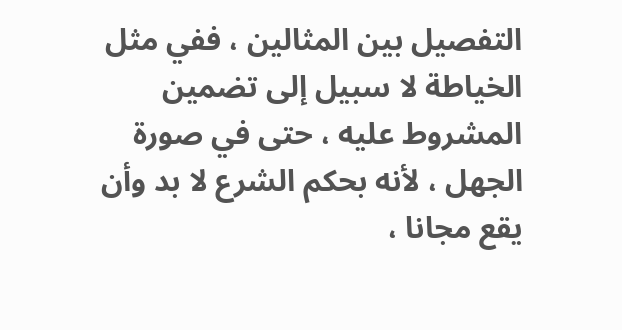التفصيل بين المثالين ، ففي مثل الخياطة لا سبيل إلى تضمين المشروط عليه ، حتى في صورة الجهل ، لأنه بحكم الشرع لا بد وأن يقع مجانا ،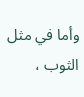وأما في مثل الثوب ،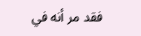فقد مر أنه في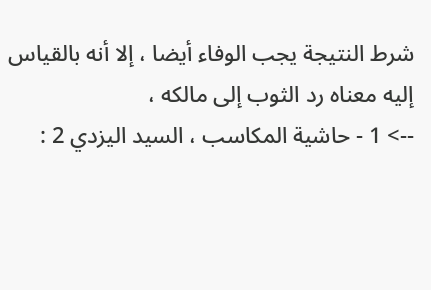شرط النتيجة يجب الوفاء أيضا ، إلا أنه بالقياس إليه معناه رد الثوب إلى مالكه ،
--> 1 - حاشية المكاسب ، السيد اليزدي 2 :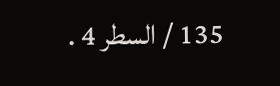135 / السطر 4 .